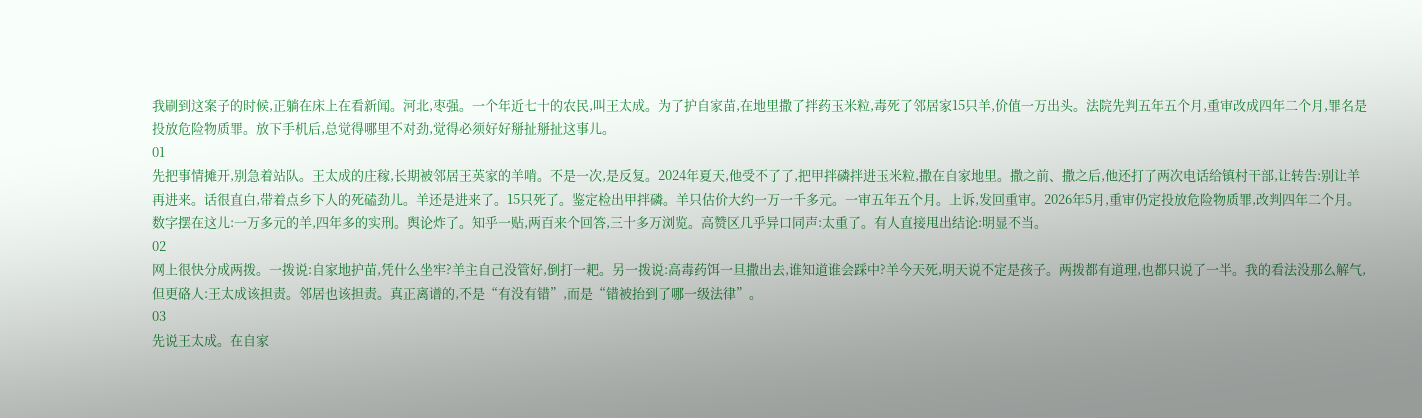我刷到这案子的时候,正躺在床上在看新闻。河北,枣强。一个年近七十的农民,叫王太成。为了护自家苗,在地里撒了拌药玉米粒,毒死了邻居家15只羊,价值一万出头。法院先判五年五个月,重审改成四年二个月,罪名是投放危险物质罪。放下手机后,总觉得哪里不对劲,觉得必须好好掰扯掰扯这事儿。
01
先把事情摊开,别急着站队。王太成的庄稼,长期被邻居王英家的羊啃。不是一次,是反复。2024年夏天,他受不了了,把甲拌磷拌进玉米粒,撒在自家地里。撒之前、撒之后,他还打了两次电话给镇村干部,让转告:别让羊再进来。话很直白,带着点乡下人的死磕劲儿。羊还是进来了。15只死了。鉴定检出甲拌磷。羊只估价大约一万一千多元。一审五年五个月。上诉,发回重审。2026年5月,重审仍定投放危险物质罪,改判四年二个月。数字摆在这儿:一万多元的羊,四年多的实刑。舆论炸了。知乎一贴,两百来个回答,三十多万浏览。高赞区几乎异口同声:太重了。有人直接甩出结论:明显不当。
02
网上很快分成两拨。一拨说:自家地护苗,凭什么坐牢?羊主自己没管好,倒打一耙。另一拨说:高毒药饵一旦撒出去,谁知道谁会踩中?羊今天死,明天说不定是孩子。两拨都有道理,也都只说了一半。我的看法没那么解气,但更硌人:王太成该担责。邻居也该担责。真正离谱的,不是“有没有错”,而是“错被抬到了哪一级法律”。
03
先说王太成。在自家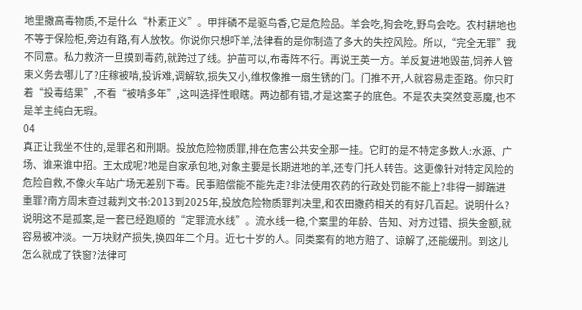地里撒高毒物质,不是什么“朴素正义”。甲拌磷不是驱鸟香,它是危险品。羊会吃,狗会吃,野鸟会吃。农村耕地也不等于保险柜,旁边有路,有人放牧。你说你只想吓羊,法律看的是你制造了多大的失控风险。所以,“完全无罪”我不同意。私力救济一旦摸到毒药,就跨过了线。护苗可以,布毒阵不行。再说王英一方。羊反复进地毁苗,饲养人管束义务去哪儿了?庄稼被啃,投诉难,调解软,损失又小,维权像推一扇生锈的门。门推不开,人就容易走歪路。你只盯着“投毒结果”,不看“被啃多年”,这叫选择性眼瞎。两边都有错,才是这案子的底色。不是农夫突然变恶魔,也不是羊主纯白无瑕。
04
真正让我坐不住的,是罪名和刑期。投放危险物质罪,排在危害公共安全那一挂。它盯的是不特定多数人:水源、广场、谁来谁中招。王太成呢?地是自家承包地,对象主要是长期进地的羊,还专门托人转告。这更像针对特定风险的危险自救,不像火车站广场无差别下毒。民事赔偿能不能先走?非法使用农药的行政处罚能不能上?非得一脚踹进重罪?南方周末查过裁判文书:2013到2025年,投放危险物质罪判决里,和农田撒药相关的有好几百起。说明什么?说明这不是孤案,是一套已经跑顺的“定罪流水线”。流水线一稳,个案里的年龄、告知、对方过错、损失金额,就容易被冲淡。一万块财产损失,换四年二个月。近七十岁的人。同类案有的地方赔了、谅解了,还能缓刑。到这儿怎么就成了铁窗?法律可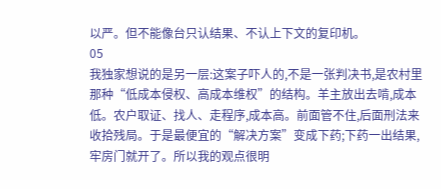以严。但不能像台只认结果、不认上下文的复印机。
05
我独家想说的是另一层:这案子吓人的,不是一张判决书,是农村里那种“低成本侵权、高成本维权”的结构。羊主放出去啃,成本低。农户取证、找人、走程序,成本高。前面管不住,后面刑法来收拾残局。于是最便宜的“解决方案”变成下药;下药一出结果,牢房门就开了。所以我的观点很明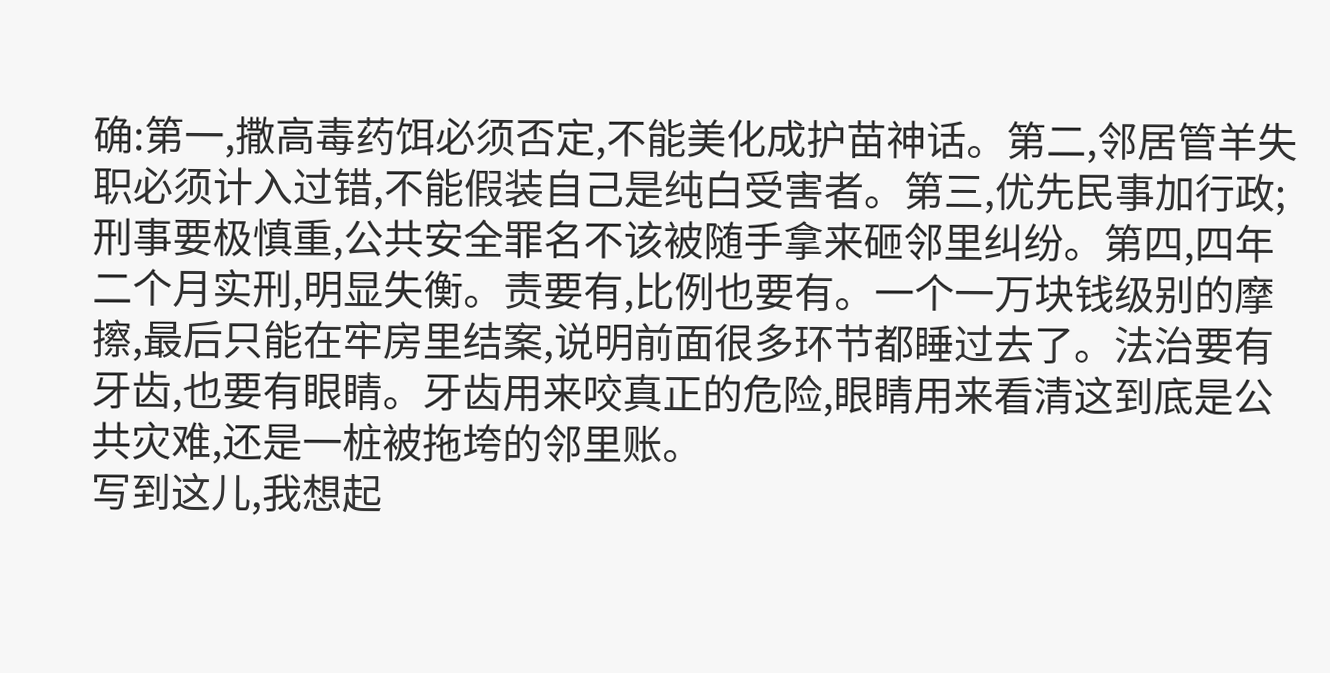确:第一,撒高毒药饵必须否定,不能美化成护苗神话。第二,邻居管羊失职必须计入过错,不能假装自己是纯白受害者。第三,优先民事加行政;刑事要极慎重,公共安全罪名不该被随手拿来砸邻里纠纷。第四,四年二个月实刑,明显失衡。责要有,比例也要有。一个一万块钱级别的摩擦,最后只能在牢房里结案,说明前面很多环节都睡过去了。法治要有牙齿,也要有眼睛。牙齿用来咬真正的危险,眼睛用来看清这到底是公共灾难,还是一桩被拖垮的邻里账。
写到这儿,我想起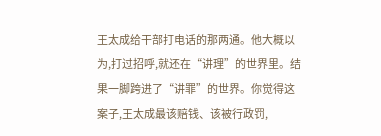王太成给干部打电话的那两通。他大概以为,打过招呼,就还在“讲理”的世界里。结果一脚跨进了“讲罪”的世界。你觉得这案子,王太成最该赔钱、该被行政罚,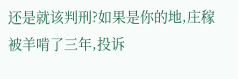还是就该判刑?如果是你的地,庄稼被羊啃了三年,投诉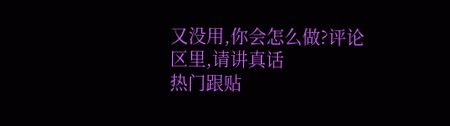又没用,你会怎么做?评论区里,请讲真话
热门跟贴